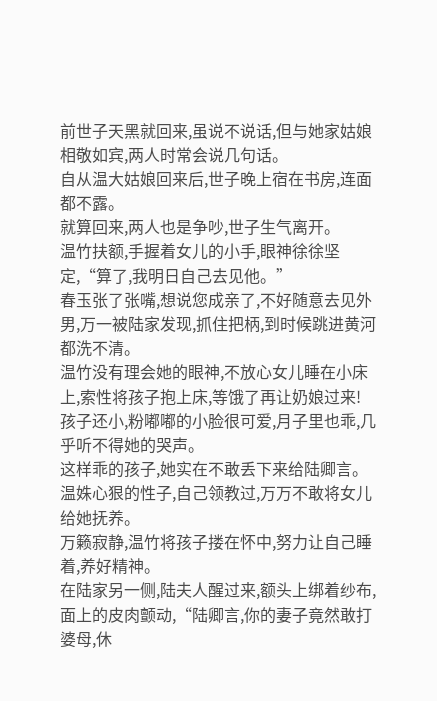前世子天黑就回来,虽说不说话,但与她家姑娘相敬如宾,两人时常会说几句话。
自从温大姑娘回来后,世子晚上宿在书房,连面都不露。
就算回来,两人也是争吵,世子生气离开。
温竹扶额,手握着女儿的小手,眼神徐徐坚定,“算了,我明日自己去见他。”
春玉张了张嘴,想说您成亲了,不好随意去见外男,万一被陆家发现,抓住把柄,到时候跳进黄河都洗不清。
温竹没有理会她的眼神,不放心女儿睡在小床上,索性将孩子抱上床,等饿了再让奶娘过来!
孩子还小,粉嘟嘟的小脸很可爱,月子里也乖,几乎听不得她的哭声。
这样乖的孩子,她实在不敢丢下来给陆卿言。
温姝心狠的性子,自己领教过,万万不敢将女儿给她抚养。
万籁寂静,温竹将孩子搂在怀中,努力让自己睡着,养好精神。
在陆家另一侧,陆夫人醒过来,额头上绑着纱布,面上的皮肉颤动,“陆卿言,你的妻子竟然敢打婆母,休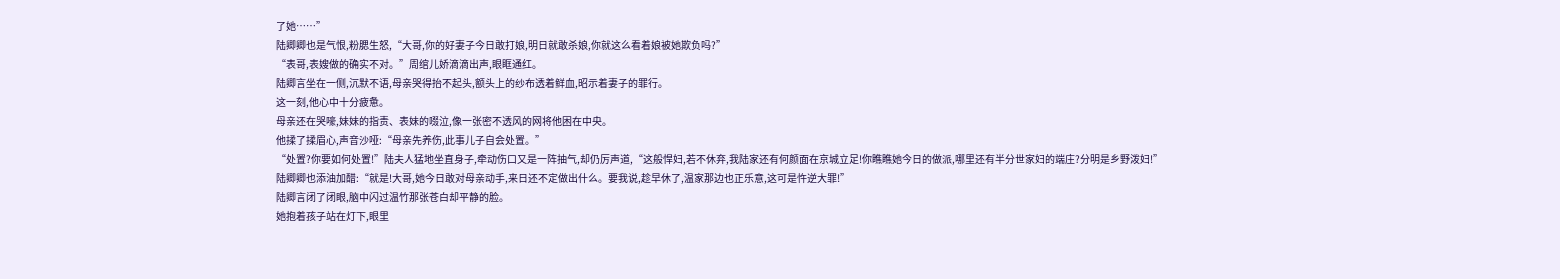了她……”
陆卿卿也是气恨,粉腮生怒,“大哥,你的好妻子今日敢打娘,明日就敢杀娘,你就这么看着娘被她欺负吗?”
“表哥,表嫂做的确实不对。”周绾儿娇滴滴出声,眼眶通红。
陆卿言坐在一侧,沉默不语,母亲哭得抬不起头,额头上的纱布透着鲜血,昭示着妻子的罪行。
这一刻,他心中十分疲惫。
母亲还在哭嚎,妹妹的指责、表妹的啜泣,像一张密不透风的网将他困在中央。
他揉了揉眉心,声音沙哑:“母亲先养伤,此事儿子自会处置。”
“处置?你要如何处置!”陆夫人猛地坐直身子,牵动伤口又是一阵抽气,却仍厉声道,“这般悍妇,若不休弃,我陆家还有何颜面在京城立足!你瞧瞧她今日的做派,哪里还有半分世家妇的端庄?分明是乡野泼妇!”
陆卿卿也添油加醋:“就是!大哥,她今日敢对母亲动手,来日还不定做出什么。要我说,趁早休了,温家那边也正乐意,这可是忤逆大罪!”
陆卿言闭了闭眼,脑中闪过温竹那张苍白却平静的脸。
她抱着孩子站在灯下,眼里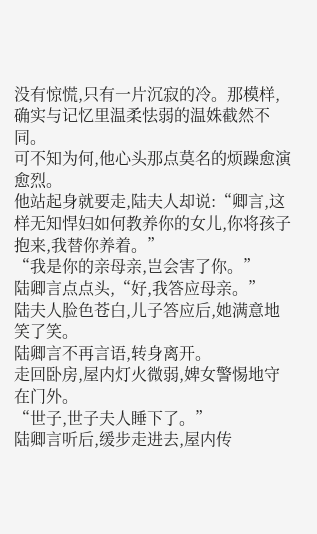没有惊慌,只有一片沉寂的冷。那模样,确实与记忆里温柔怯弱的温姝截然不同。
可不知为何,他心头那点莫名的烦躁愈演愈烈。
他站起身就要走,陆夫人却说:“卿言,这样无知悍妇如何教养你的女儿,你将孩子抱来,我替你养着。”
“我是你的亲母亲,岂会害了你。”
陆卿言点点头,“好,我答应母亲。”
陆夫人脸色苍白,儿子答应后,她满意地笑了笑。
陆卿言不再言语,转身离开。
走回卧房,屋内灯火微弱,婢女警惕地守在门外。
“世子,世子夫人睡下了。”
陆卿言听后,缓步走进去,屋内传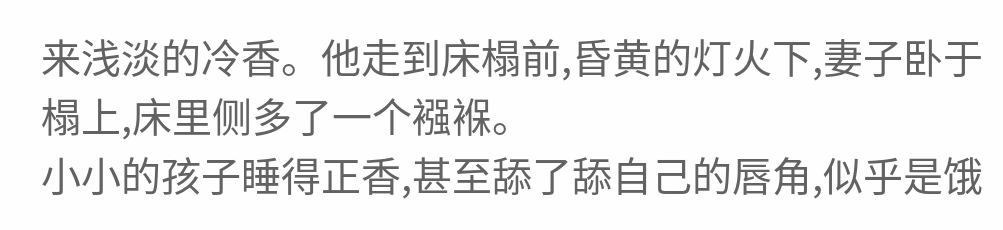来浅淡的冷香。他走到床榻前,昏黄的灯火下,妻子卧于榻上,床里侧多了一个襁褓。
小小的孩子睡得正香,甚至舔了舔自己的唇角,似乎是饿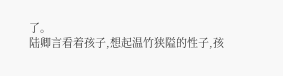了。
陆卿言看着孩子,想起温竹狭隘的性子,孩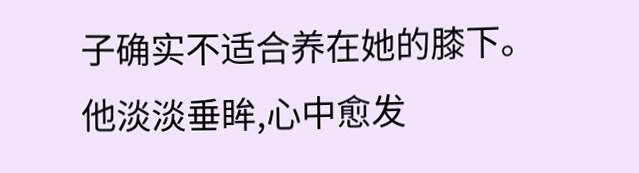子确实不适合养在她的膝下。
他淡淡垂眸,心中愈发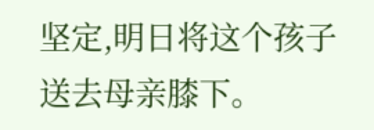坚定,明日将这个孩子送去母亲膝下。